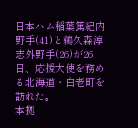日本ハム稲葉篤紀内野手(41)と鵜久森淳志外野手(26)が26日、応援大使を務める北海道・白老町を訪れた。
本拠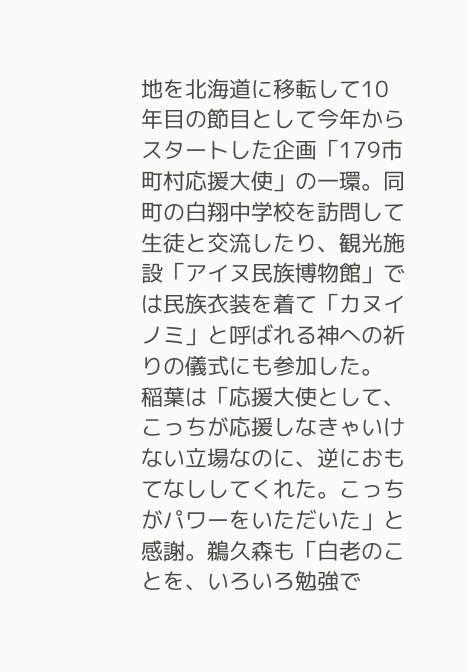地を北海道に移転して10年目の節目として今年からスタートした企画「179市町村応援大使」の一環。同町の白翔中学校を訪問して生徒と交流したり、観光施設「アイヌ民族博物館」では民族衣装を着て「カヌイノミ」と呼ばれる神への祈りの儀式にも参加した。
稲葉は「応援大使として、こっちが応援しなきゃいけない立場なのに、逆におもてなししてくれた。こっちがパワーをいただいた」と感謝。鵜久森も「白老のことを、いろいろ勉強で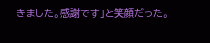きました。感謝です」と笑顔だった。